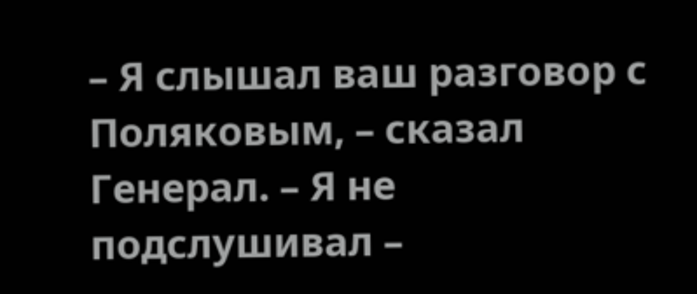– Я слышал ваш разговор с Поляковым, – сказал Генерал. – Я не подслушивал –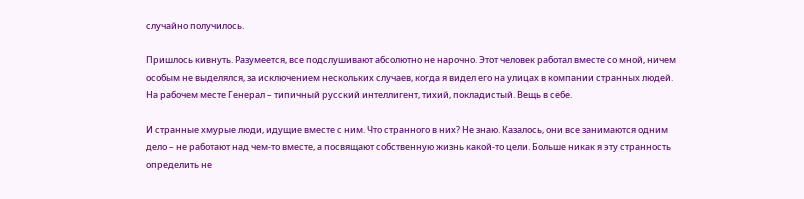случайно получилось.

Пришлось кивнуть. Разумеется, все подслушивают абсолютно не нарочно. Этот человек работал вместе со мной, ничем особым не выделялся, за исключением нескольких случаев, когда я видел его на улицах в компании странных людей. На рабочем месте Генерал – типичный русский интеллигент, тихий, покладистый. Вещь в себе.

И странные хмурые люди, идущие вместе с ним. Что странного в них? Не знаю. Казалось, они все занимаются одним дело – не работают над чем-то вместе, а посвящают собственную жизнь какой-то цели. Больше никак я эту странность определить не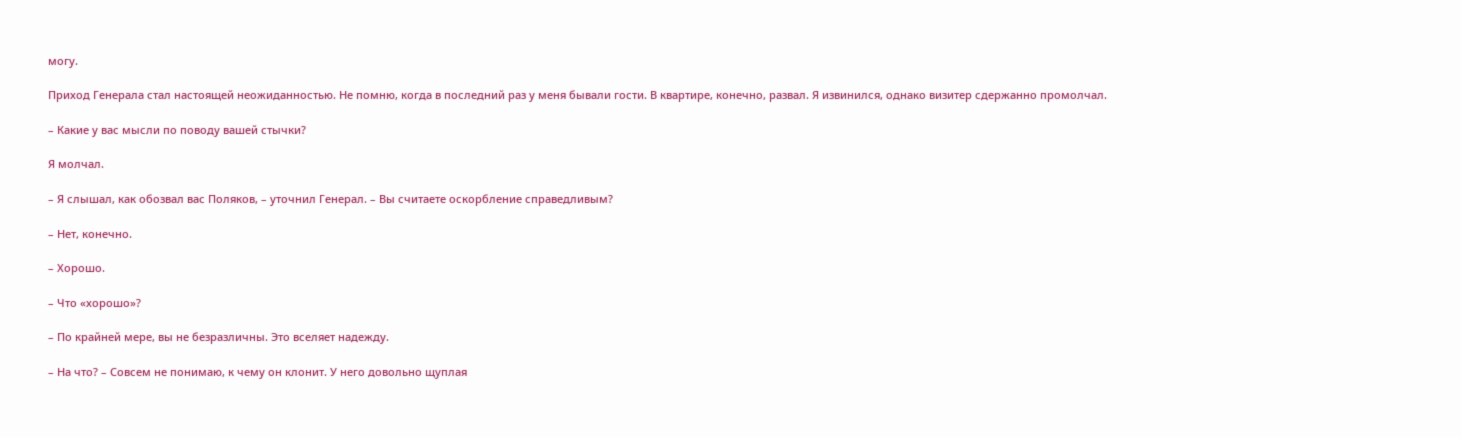могу.

Приход Генерала стал настоящей неожиданностью. Не помню, когда в последний раз у меня бывали гости. В квартире, конечно, развал. Я извинился, однако визитер сдержанно промолчал.

– Какие у вас мысли по поводу вашей стычки?

Я молчал.

– Я слышал, как обозвал вас Поляков, – уточнил Генерал. – Вы считаете оскорбление справедливым?

– Нет, конечно.

– Хорошо.

– Что «хорошо»?

– По крайней мере, вы не безразличны. Это вселяет надежду.

– На что? – Совсем не понимаю, к чему он клонит. У него довольно щуплая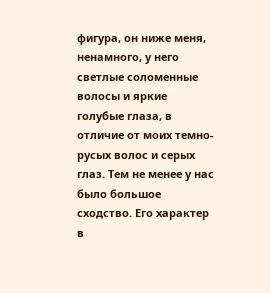фигура, он ниже меня, ненамного, у него светлые соломенные волосы и яркие голубые глаза, в отличие от моих темно-русых волос и серых глаз. Тем не менее у нас было большое сходство. Его характер в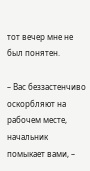тот вечер мне не был понятен.

– Вас беззастенчиво оскорбляют на рабочем месте, начальник помыкает вами, –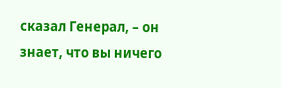сказал Генерал, – он знает, что вы ничего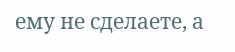ему не сделаете, а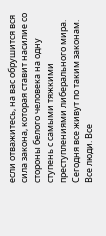если отважитесь, на вас обрушится вся сила закона, которая ставит насилие со стороны белого человека на одну ступень с самыми тяжкими преступлениями либерального мира. Сегодня все живут по таким законам. Все люди. Все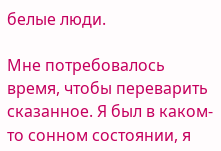белые люди.

Мне потребовалось время, чтобы переварить сказанное. Я был в каком-то сонном состоянии, я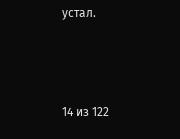устал.



14 из 122